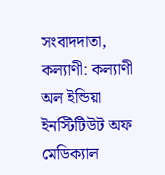সংবাদদাতা, কল্যাণী: কল্যাণী অল ইন্ডিয়া ইনস্টিটিউট অফ মেডিক্যাল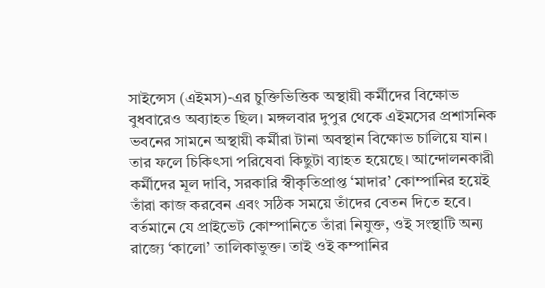সাইন্সেস (এইমস)-এর চুক্তিভিত্তিক অস্থায়ী কর্মীদের বিক্ষোভ বুধবারেও অব্যাহত ছিল। মঙ্গলবার দুপুর থেকে এইমসের প্রশাসনিক ভবনের সামনে অস্থায়ী কর্মীরা টানা অবস্থান বিক্ষোভ চালিয়ে যান। তার ফলে চিকিৎসা পরিষেবা কিছুটা ব্যাহত হয়েছে। আন্দোলনকারী কর্মীদের মূল দাবি, সরকারি স্বীকৃতিপ্রাপ্ত ‘মাদার’ কোম্পানির হয়েই তাঁরা কাজ করবেন এবং সঠিক সময়ে তাঁদের বেতন দিতে হবে। বর্তমানে যে প্রাইভেট কোম্পানিতে তাঁরা নিযুক্ত, ওই সংস্থাটি অন্য রাজ্যে ‘কালো’ তালিকাভুক্ত। তাই ওই কম্পানির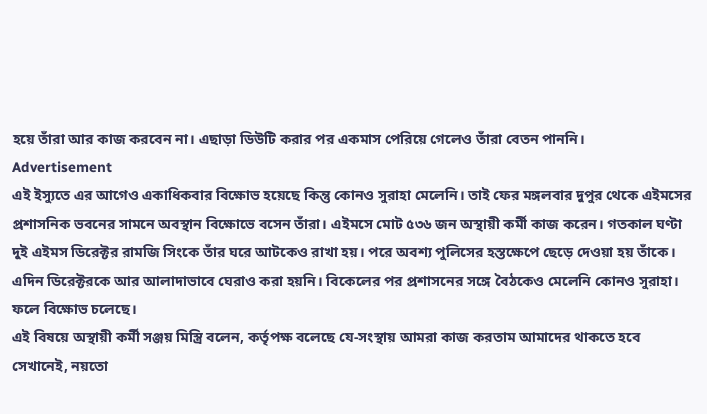হয়ে তাঁরা আর কাজ করবেন না। এছাড়া ডিউটি করার পর একমাস পেরিয়ে গেলেও তাঁরা বেতন পাননি।
Advertisement
এই ইস্যুতে এর আগেও একাধিকবার বিক্ষোভ হয়েছে কিন্তু কোনও সুরাহা মেলেনি। তাই ফের মঙ্গলবার দুপুর থেকে এইমসের প্রশাসনিক ভবনের সামনে অবস্থান বিক্ষোভে বসেন তাঁরা। এইমসে মোট ৫৩৬ জন অস্থায়ী কর্মী কাজ করেন। গতকাল ঘণ্টা দুই এইমস ডিরেক্টর রামজি সিংকে তাঁর ঘরে আটকেও রাখা হয়। পরে অবশ্য পুলিসের হস্তক্ষেপে ছেড়ে দেওয়া হয় তাঁকে। এদিন ডিরেক্টরকে আর আলাদাভাবে ঘেরাও করা হয়নি। বিকেলের পর প্রশাসনের সঙ্গে বৈঠকেও মেলেনি কোনও সুরাহা। ফলে বিক্ষোভ চলেছে।
এই বিষয়ে অস্থায়ী কর্মী সঞ্জয় মিস্ত্রি বলেন, কর্তৃপক্ষ বলেছে যে-সংস্থায় আমরা কাজ করতাম আমাদের থাকতে হবে সেখানেই, নয়তো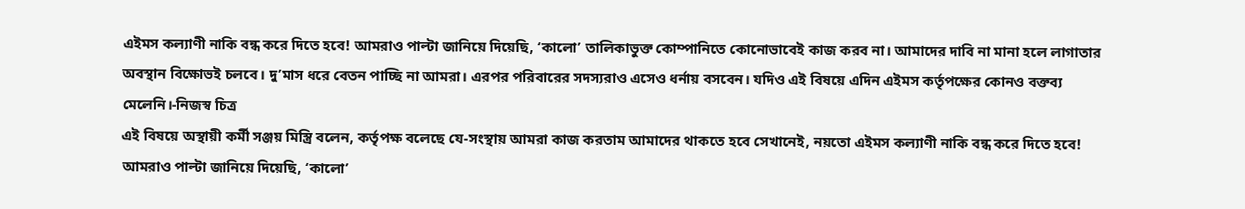এইমস কল্যাণী নাকি বন্ধ করে দিতে হবে! আমরাও পাল্টা জানিয়ে দিয়েছি, ‘কালো’ তালিকাভুক্ত কোম্পানিতে কোনোভাবেই কাজ করব না। আমাদের দাবি না মানা হলে লাগাতার অবস্থান বিক্ষোভই চলবে। দু’মাস ধরে বেতন পাচ্ছি না আমরা। এরপর পরিবারের সদস্যরাও এসেও ধর্নায় বসবেন। যদিও এই বিষয়ে এদিন এইমস কর্তৃপক্ষের কোনও বক্তব্য মেলেনি।-নিজস্ব চিত্র
এই বিষয়ে অস্থায়ী কর্মী সঞ্জয় মিস্ত্রি বলেন, কর্তৃপক্ষ বলেছে যে-সংস্থায় আমরা কাজ করতাম আমাদের থাকতে হবে সেখানেই, নয়তো এইমস কল্যাণী নাকি বন্ধ করে দিতে হবে! আমরাও পাল্টা জানিয়ে দিয়েছি, ‘কালো’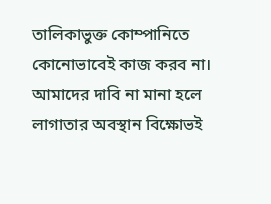তালিকাভুক্ত কোম্পানিতে কোনোভাবেই কাজ করব না। আমাদের দাবি না মানা হলে লাগাতার অবস্থান বিক্ষোভই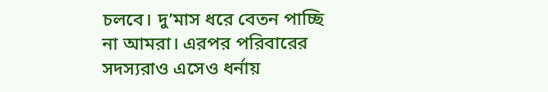চলবে। দু’মাস ধরে বেতন পাচ্ছি না আমরা। এরপর পরিবারের সদস্যরাও এসেও ধর্নায়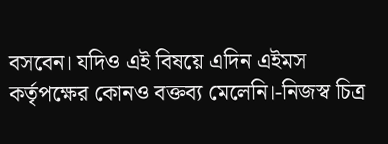বসবেন। যদিও এই বিষয়ে এদিন এইমস কর্তৃপক্ষের কোনও বক্তব্য মেলেনি।-নিজস্ব চিত্র